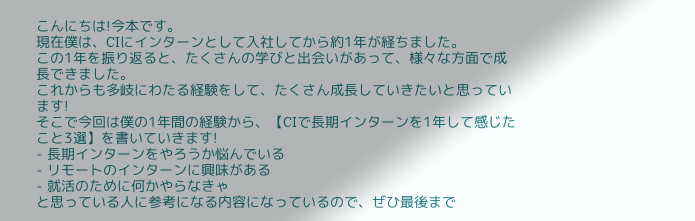こんにちは!今本です。
現在僕は、CIにインターンとして入社してから約1年が経ちました。
この1年を振り返ると、たくさんの学びと出会いがあって、様々な方面で成長できました。
これからも多岐にわたる経験をして、たくさん成長していきたいと思っています!
そこで今回は僕の1年間の経験から、【CIで長期インターンを1年して感じたこと3選】を書いていきます!
- 長期インターンをやろうか悩んでいる
- リモートのインターンに興味がある
- 就活のために何かやらなきゃ
と思っている人に参考になる内容になっているので、ぜひ最後まで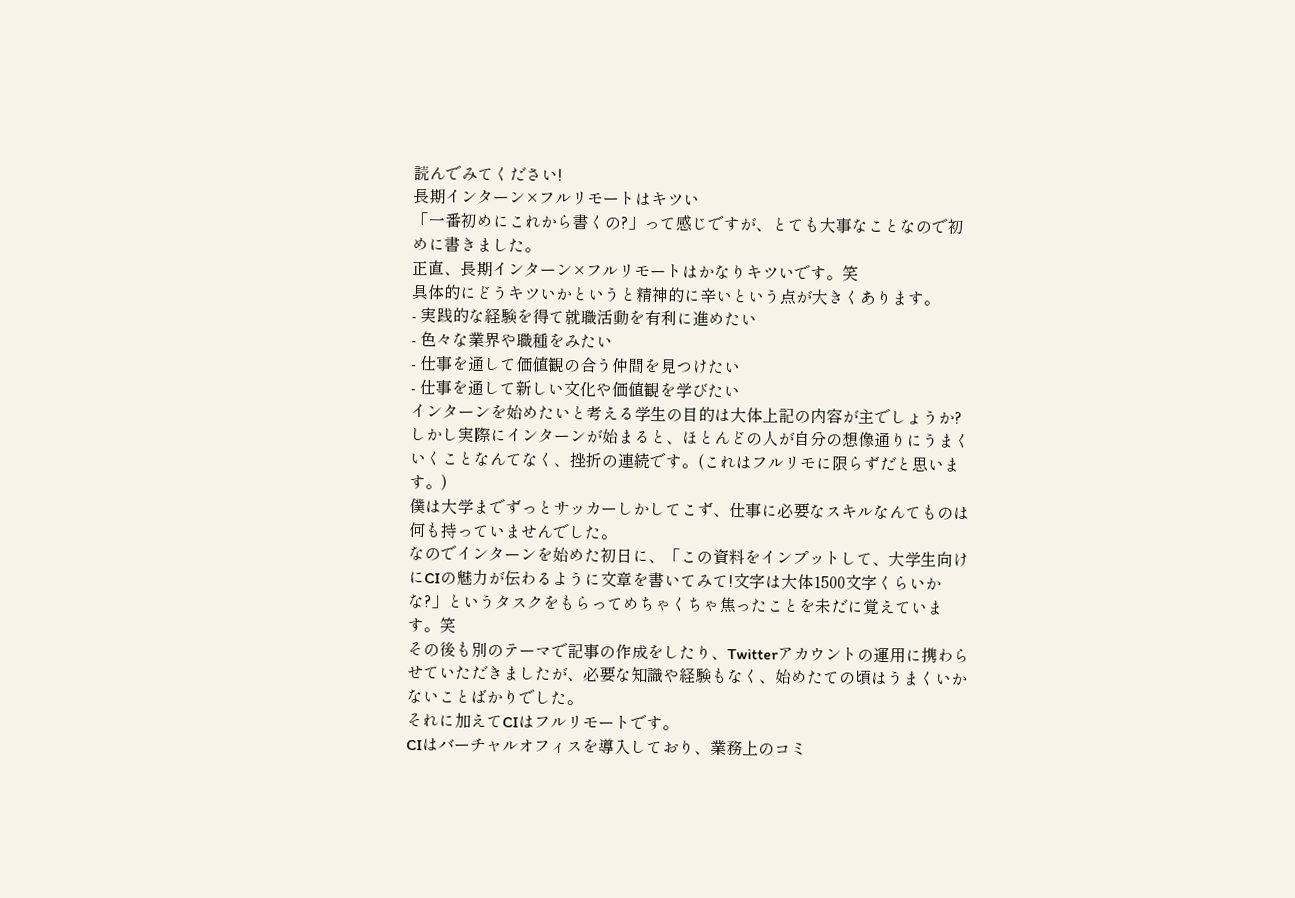読んでみてください!
長期インターン×フルリモートはキツい
「一番初めにこれから書くの?」って感じですが、とても大事なことなので初めに書きました。
正直、長期インターン×フルリモートはかなりキツいです。笑
具体的にどうキツいかというと精神的に辛いという点が大きくあります。
- 実践的な経験を得て就職活動を有利に進めたい
- 色々な業界や職種をみたい
- 仕事を通して価値観の合う仲間を見つけたい
- 仕事を通して新しい文化や価値観を学びたい
インターンを始めたいと考える学生の目的は大体上記の内容が主でしょうか?
しかし実際にインターンが始まると、ほとんどの人が自分の想像通りにうまくいくことなんてなく、挫折の連続です。(これはフルリモに限らずだと思います。)
僕は大学までずっとサッカーしかしてこず、仕事に必要なスキルなんてものは何も持っていませんでした。
なのでインターンを始めた初日に、「この資料をインプットして、大学生向けにCIの魅力が伝わるように文章を書いてみて!文字は大体1500文字くらいかな?」というタスクをもらってめちゃくちゃ焦ったことを未だに覚えています。笑
その後も別のテーマで記事の作成をしたり、Twitterアカウントの運用に携わらせていただきましたが、必要な知識や経験もなく、始めたての頃はうまくいかないことばかりでした。
それに加えてCIはフルリモートです。
CIはバーチャルオフィスを導入しており、業務上のコミ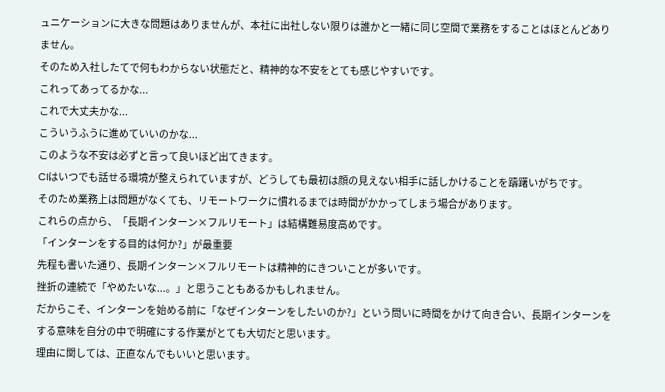ュニケーションに大きな問題はありませんが、本社に出社しない限りは誰かと一緒に同じ空間で業務をすることはほとんどありません。
そのため入社したてで何もわからない状態だと、精神的な不安をとても感じやすいです。
これってあってるかな...
これで大丈夫かな...
こういうふうに進めていいのかな...
このような不安は必ずと言って良いほど出てきます。
CIはいつでも話せる環境が整えられていますが、どうしても最初は顔の見えない相手に話しかけることを躊躇いがちです。
そのため業務上は問題がなくても、リモートワークに慣れるまでは時間がかかってしまう場合があります。
これらの点から、「長期インターン×フルリモート」は結構難易度高めです。
「インターンをする目的は何か?」が最重要
先程も書いた通り、長期インターン×フルリモートは精神的にきついことが多いです。
挫折の連続で「やめたいな...。」と思うこともあるかもしれません。
だからこそ、インターンを始める前に「なぜインターンをしたいのか?」という問いに時間をかけて向き合い、長期インターンをする意味を自分の中で明確にする作業がとても大切だと思います。
理由に関しては、正直なんでもいいと思います。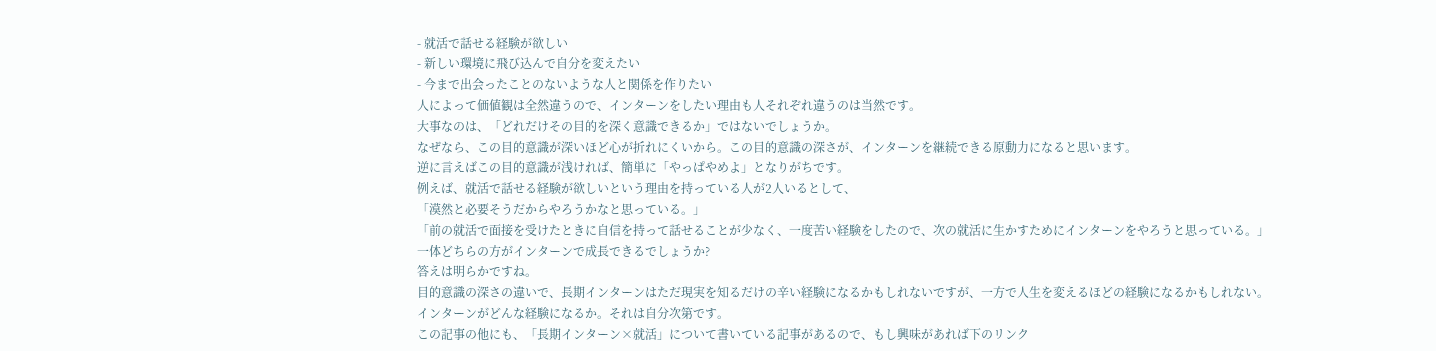- 就活で話せる経験が欲しい
- 新しい環境に飛び込んで自分を変えたい
- 今まで出会ったことのないような人と関係を作りたい
人によって価値観は全然違うので、インターンをしたい理由も人それぞれ違うのは当然です。
大事なのは、「どれだけその目的を深く意識できるか」ではないでしょうか。
なぜなら、この目的意識が深いほど心が折れにくいから。この目的意識の深さが、インターンを継続できる原動力になると思います。
逆に言えばこの目的意識が浅ければ、簡単に「やっぱやめよ」となりがちです。
例えば、就活で話せる経験が欲しいという理由を持っている人が2人いるとして、
「漠然と必要そうだからやろうかなと思っている。」
「前の就活で面接を受けたときに自信を持って話せることが少なく、一度苦い経験をしたので、次の就活に生かすためにインターンをやろうと思っている。」
一体どちらの方がインターンで成長できるでしょうか?
答えは明らかですね。
目的意識の深さの違いで、長期インターンはただ現実を知るだけの辛い経験になるかもしれないですが、一方で人生を変えるほどの経験になるかもしれない。
インターンがどんな経験になるか。それは自分次第です。
この記事の他にも、「長期インターン×就活」について書いている記事があるので、もし興味があれば下のリンク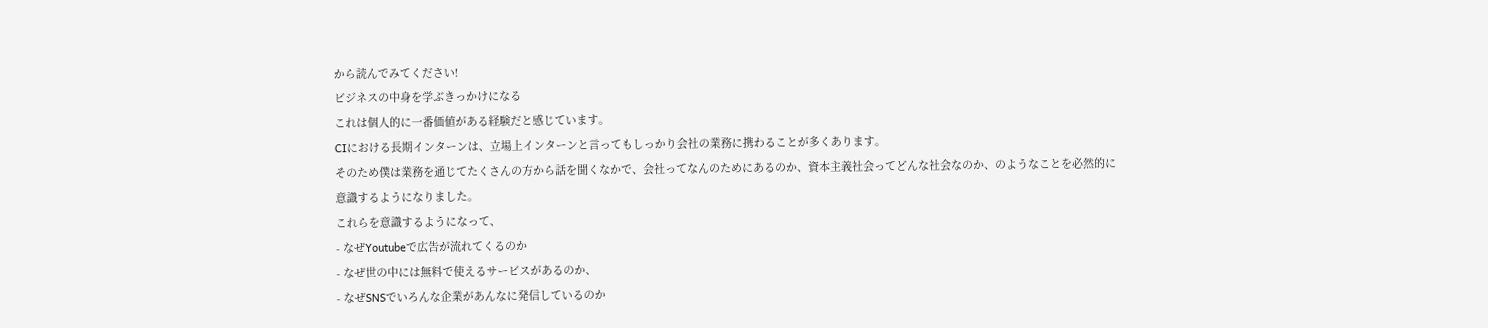から読んでみてください!
ビジネスの中身を学ぶきっかけになる
これは個人的に一番価値がある経験だと感じています。
CIにおける長期インターンは、立場上インターンと言ってもしっかり会社の業務に携わることが多くあります。
そのため僕は業務を通じてたくさんの方から話を聞くなかで、会社ってなんのためにあるのか、資本主義社会ってどんな社会なのか、のようなことを必然的に意識するようになりました。
これらを意識するようになって、
- なぜYoutubeで広告が流れてくるのか
- なぜ世の中には無料で使えるサービスがあるのか、
- なぜSNSでいろんな企業があんなに発信しているのか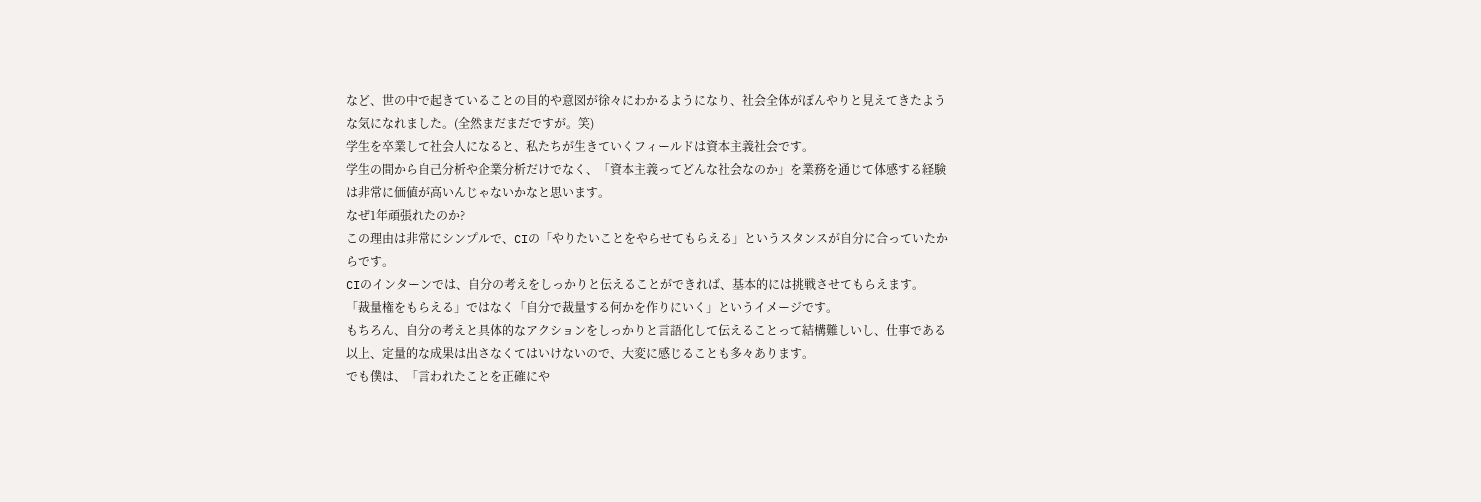など、世の中で起きていることの目的や意図が徐々にわかるようになり、社会全体がぼんやりと見えてきたような気になれました。(全然まだまだですが。笑)
学生を卒業して社会人になると、私たちが生きていくフィールドは資本主義社会です。
学生の間から自己分析や企業分析だけでなく、「資本主義ってどんな社会なのか」を業務を通じて体感する経験は非常に価値が高いんじゃないかなと思います。
なぜ1年頑張れたのか?
この理由は非常にシンプルで、CIの「やりたいことをやらせてもらえる」というスタンスが自分に合っていたからです。
CIのインターンでは、自分の考えをしっかりと伝えることができれば、基本的には挑戦させてもらえます。
「裁量権をもらえる」ではなく「自分で裁量する何かを作りにいく」というイメージです。
もちろん、自分の考えと具体的なアクションをしっかりと言語化して伝えることって結構難しいし、仕事である以上、定量的な成果は出さなくてはいけないので、大変に感じることも多々あります。
でも僕は、「言われたことを正確にや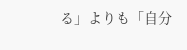る」よりも「自分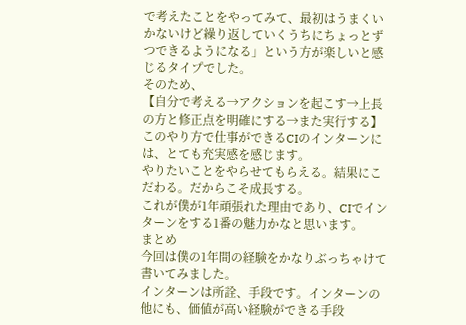で考えたことをやってみて、最初はうまくいかないけど繰り返していくうちにちょっとずつできるようになる」という方が楽しいと感じるタイプでした。
そのため、
【自分で考える→アクションを起こす→上長の方と修正点を明確にする→また実行する】
このやり方で仕事ができるCIのインターンには、とても充実感を感じます。
やりたいことをやらせてもらえる。結果にこだわる。だからこそ成長する。
これが僕が1年頑張れた理由であり、CIでインターンをする1番の魅力かなと思います。
まとめ
今回は僕の1年間の経験をかなりぶっちゃけて書いてみました。
インターンは所詮、手段です。インターンの他にも、価値が高い経験ができる手段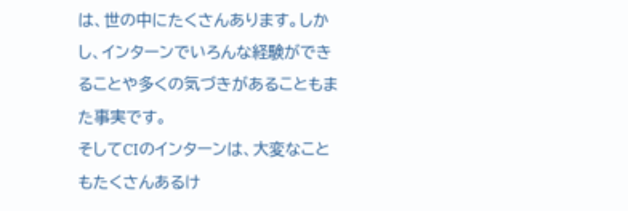は、世の中にたくさんあります。しかし、インターンでいろんな経験ができることや多くの気づきがあることもまた事実です。
そしてCIのインターンは、大変なこともたくさんあるけ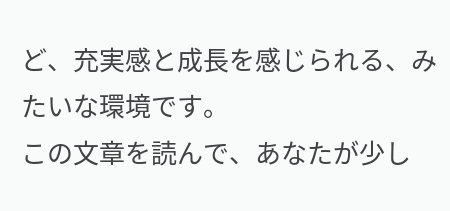ど、充実感と成長を感じられる、みたいな環境です。
この文章を読んで、あなたが少し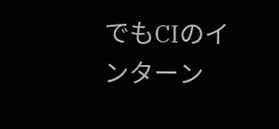でもCIのインターン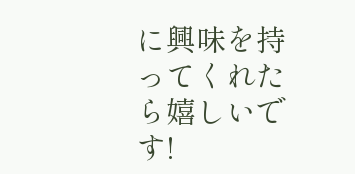に興味を持ってくれたら嬉しいです!